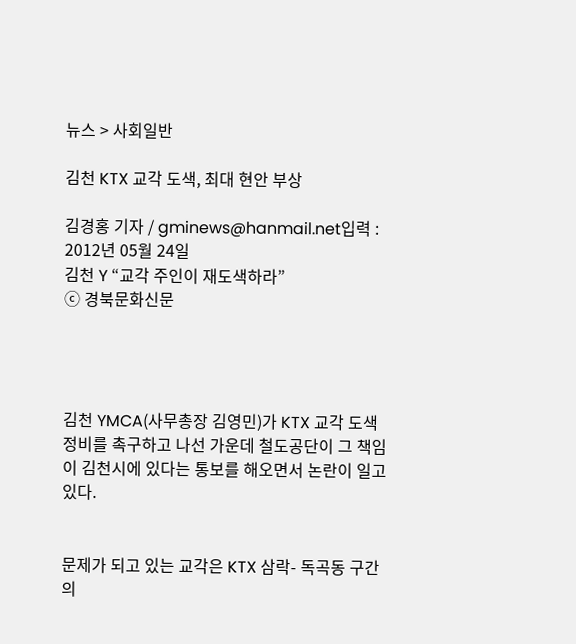뉴스 > 사회일반

김천 KTX 교각 도색, 최대 현안 부상

김경홍 기자 / gminews@hanmail.net입력 : 2012년 05월 24일
김천 Y “교각 주인이 재도색하라”
ⓒ 경북문화신문




김천 YMCA(사무총장 김영민)가 KTX 교각 도색 정비를 촉구하고 나선 가운데 철도공단이 그 책임이 김천시에 있다는 통보를 해오면서 논란이 일고 있다.


문제가 되고 있는 교각은 KTX 삼락- 독곡동 구간의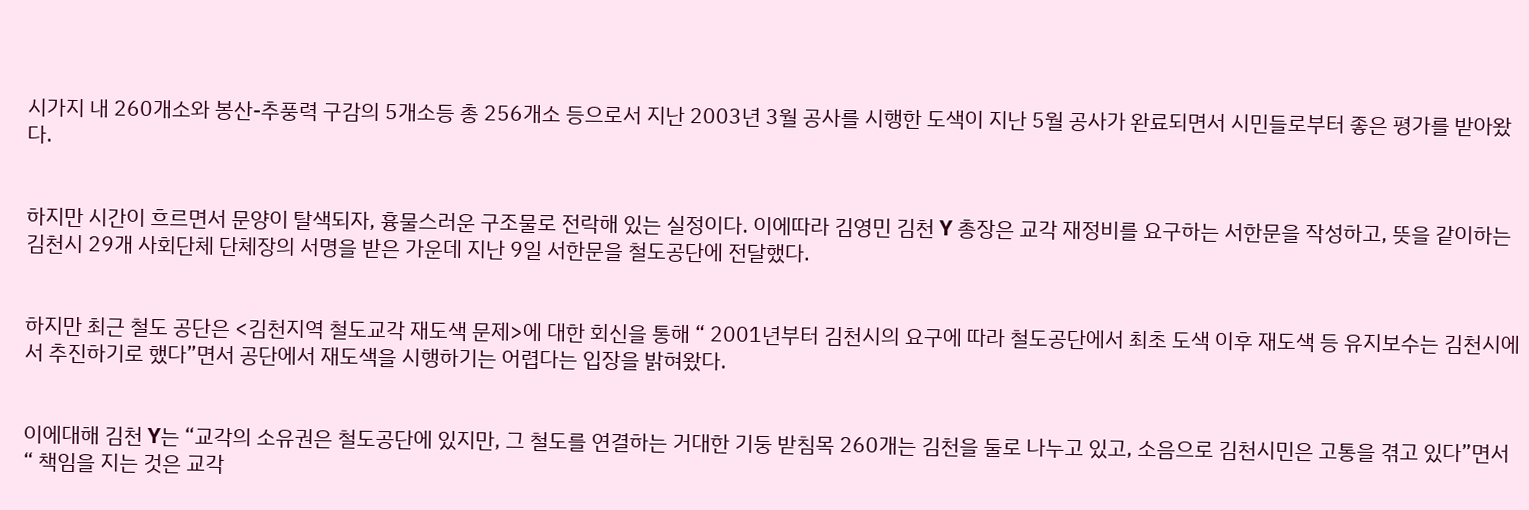시가지 내 260개소와 봉산-추풍력 구감의 5개소등 총 256개소 등으로서 지난 2003년 3월 공사를 시행한 도색이 지난 5월 공사가 완료되면서 시민들로부터 좋은 평가를 받아왔다.


하지만 시간이 흐르면서 문양이 탈색되자, 흉물스러운 구조물로 전락해 있는 실정이다. 이에따라 김영민 김천 Y 총장은 교각 재정비를 요구하는 서한문을 작성하고, 뜻을 같이하는 김천시 29개 사회단체 단체장의 서명을 받은 가운데 지난 9일 서한문을 철도공단에 전달했다.


하지만 최근 철도 공단은 <김천지역 철도교각 재도색 문제>에 대한 회신을 통해 “ 2001년부터 김천시의 요구에 따라 철도공단에서 최초 도색 이후 재도색 등 유지보수는 김천시에서 추진하기로 했다”면서 공단에서 재도색을 시행하기는 어렵다는 입장을 밝혀왔다.


이에대해 김천 Y는 “교각의 소유권은 철도공단에 있지만, 그 철도를 연결하는 거대한 기둥 받침목 260개는 김천을 둘로 나누고 있고, 소음으로 김천시민은 고통을 겪고 있다”면서 “ 책임을 지는 것은 교각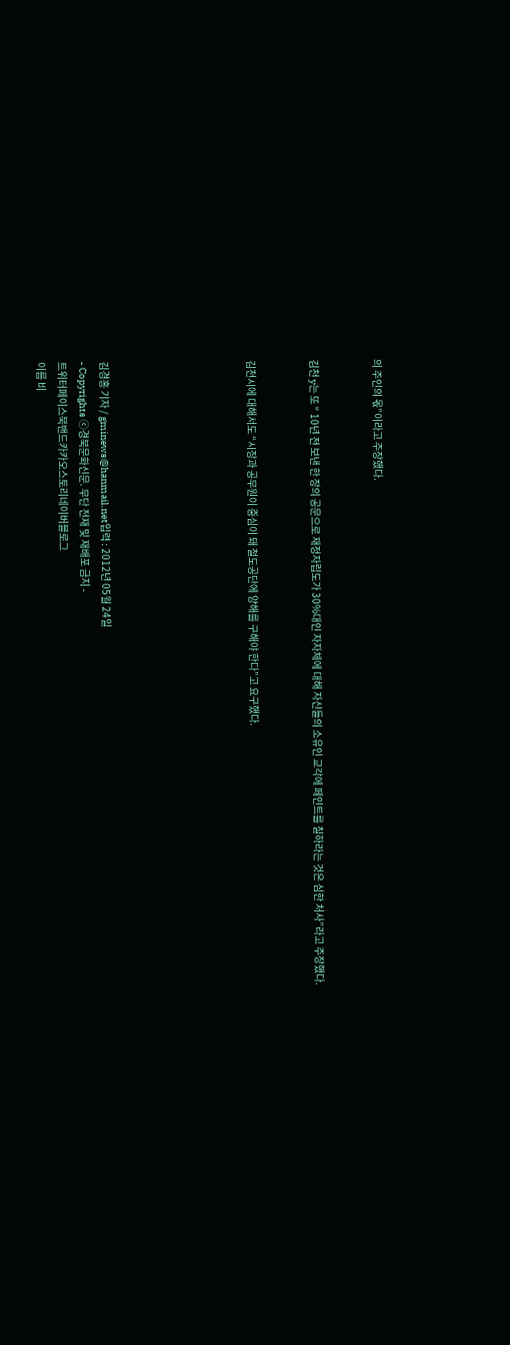의 주인의 몫”이라고 주장했다.


김천 y는 또 “ 10년 전 보낸 한 장의 공문으로 재정자립도가 30%대인 자자체에 대해 자신들의 소유인 교각에 페인트를 칠하라는 것은 심한 처사”라고 주장했다.


김천시에 대해서도 “시장과 공무원이 중심이 돼 철도공단에 양해를 구해야 한다”고 요구했다.






김경홍 기자 / gminews@hanmail.net입력 : 2012년 05월 24일
- Copyrights ⓒ경북문화신문. 무단 전재 및 재배포 금지 -
트위터페이스북밴드카카오스토리네이버블로그
이름 비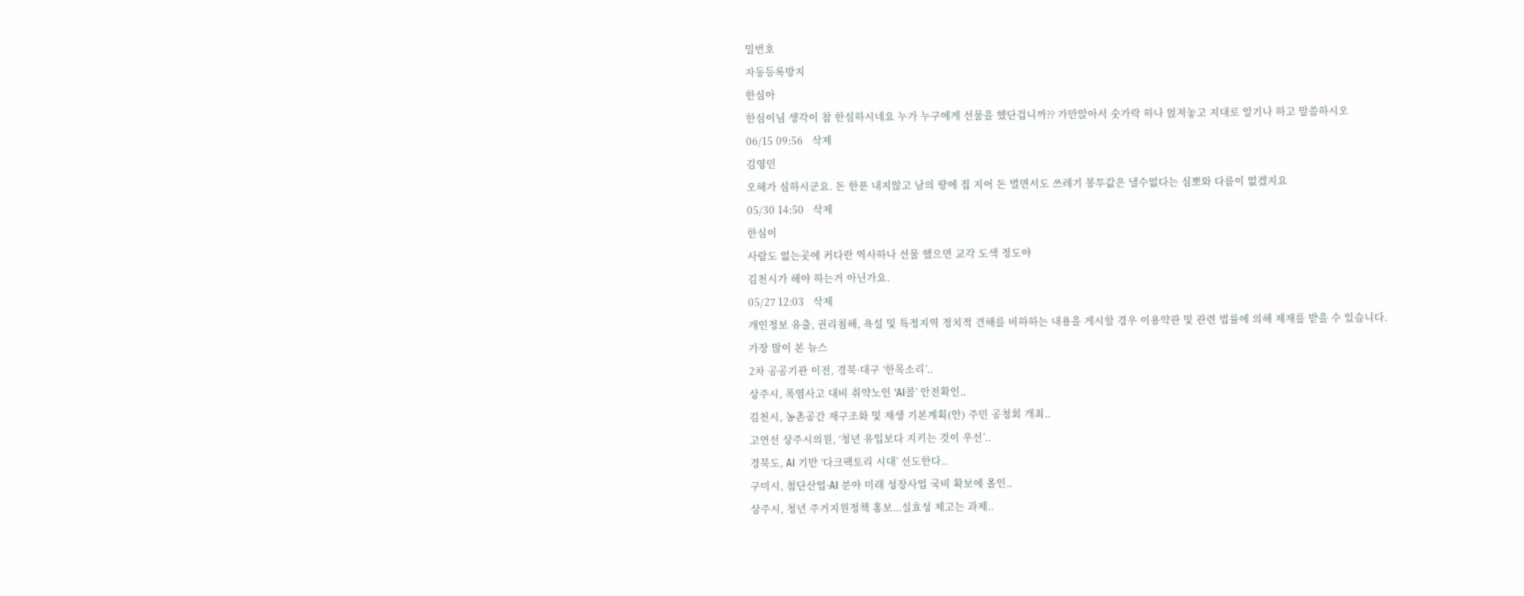밀번호
자동등록방지
한심아
한심이님 생각이 참 한심하시네요 누가 누구에게 선물을 했단겁니까?? 가만앉아서 숫가락 하나 얹져놓고 지대로 알기나 하고 말씀하시오
06/15 09:56   삭제
김영민
오해가 심하시군요. 돈 한푼 내지않고 남의 땅에 집 지어 돈 벌면서도 쓰레기 봉투값은 낼수없다는 심뽀와 다름이 없겠지요
05/30 14:50   삭제
한심이
사람도 없는곳에 커다란 역사하나 선물 했으면 교각 도색 정도야
김천시가 해야 하는거 아닌가요.
05/27 12:03   삭제
개인정보 유출, 권리침해, 욕설 및 특정지역 정치적 견해를 비하하는 내용을 게시할 경우 이용약관 및 관련 법률에 의해 제재를 받을 수 있습니다.
가장 많이 본 뉴스
2차 공공기관 이전, 경북·대구 ‘한목소리’..
상주시, 폭염사고 대비 취약노인 ‘AI콜’ 안전확인..
김천시, 농촌공간 재구조화 및 재생 기본계획(안) 주민 공청회 개최..
고연선 상주시의원, ‘청년 유입보다 지키는 것이 우선’..
경북도, AI 기반 ‘다크팩토리 시대’ 선도한다..
구미시, 첨단산업·AI 분야 미래 성장사업 국비 확보에 올인..
상주시, 청년 주거지원정책 홍보...실효성 제고는 과제..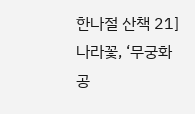한나절 산책 21] 나라꽃, ‘무궁화공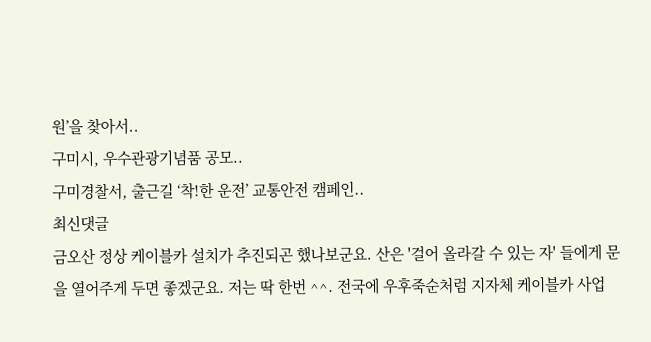원’을 찾아서..
구미시, 우수관광기념품 공모..
구미경찰서, 출근길 ‘착!한 운전’ 교통안전 캠페인..
최신댓글
금오산 정상 케이블카 설치가 추진되곤 했나보군요. 산은 '걸어 올라갈 수 있는 자' 들에게 문을 열어주게 두면 좋겠군요. 저는 딱 한번 ^^. 전국에 우후죽순처럼 지자체 케이블카 사업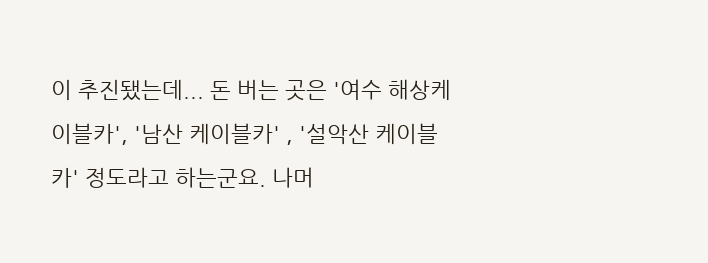이 추진됐는데... 돈 버는 곳은 '여수 해상케이블카', '남산 케이블카' , '설악산 케이블카' 정도라고 하는군요. 나머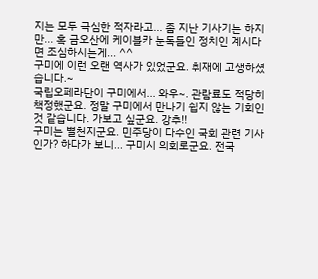지는 모두 극심한 적자라고... 좀 지난 기사기는 하지만... 혹 금오산에 케이블카 눈독들인 정치인 계시다면 조심하시는게... ^^
구미에 이런 오랜 역사가 있었군요. 취재에 고생하셨습니다.~
국립오페라단이 구미에서... 와우~. 관람료도 적당히 책정했군요. 정말 구미에서 만나기 쉽지 않는 기회인 것 같습니다. 가보고 싶군요. 강추!!
구미는 별천지군요. 민주당이 다수인 국회 관련 기사인가? 하다가 보니... 구미시 의회로군요. 전국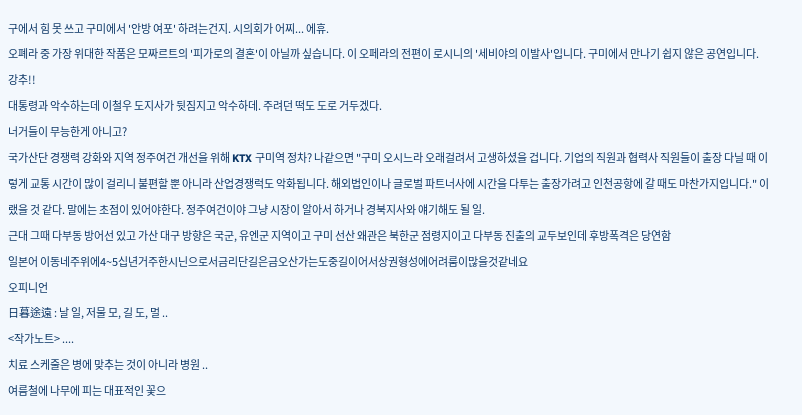구에서 힘 못 쓰고 구미에서 '안방 여포' 하려는건지. 시의회가 어찌... 에휴.
오폐라 중 가장 위대한 작품은 모짜르트의 '피가로의 결혼'이 아닐까 싶습니다. 이 오페라의 전편이 로시니의 '세비야의 이발사'입니다. 구미에서 만나기 쉽지 않은 공연입니다. 강추!!
대통령과 악수하는데 이철우 도지사가 뒷짐지고 악수하데. 주려던 떡도 도로 거두겠다.
너거들이 무능한게 아니고?
국가산단 경쟁력 강화와 지역 정주여건 개선을 위해 KTX 구미역 정차? 나같으면 "구미 오시느라 오래걸려서 고생하셨을 겁니다. 기업의 직원과 협력사 직원들이 출장 다닐 때 이렇게 교통 시간이 많이 걸리니 불편할 뿐 아니라 산업경쟁럭도 악화됩니다. 해외법인이나 글로벌 파트너사에 시간을 다투는 출장가려고 인천공항에 갈 때도 마찬가지입니다." 이랬을 것 같다. 말에는 초점이 있어야한다. 정주여건이야 그냥 시장이 알아서 하거나 경북지사와 얘기해도 될 일.
근대 그때 다부동 방어선 있고 가산 대구 방향은 국군, 유엔군 지역이고 구미 선산 왜관은 북한군 점령지이고 다부동 진출의 교두보인데 후방폭격은 당연함
일본어 이동네주위에4~5십년거주한시닌으로서금리단길은금오산가는도중길이어서상권형성에어려룸이많을것같네요
오피니언
日暮途遠 : 날 일, 저물 모, 길 도, 멀 ..
<작가노트> ....
치료 스케줄은 병에 맞추는 것이 아니라 병원 ..
여름철에 나무에 피는 대표적인 꽃으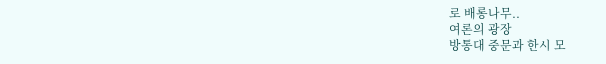로 배롱나무..
여론의 광장
방통대 중문과 한시 모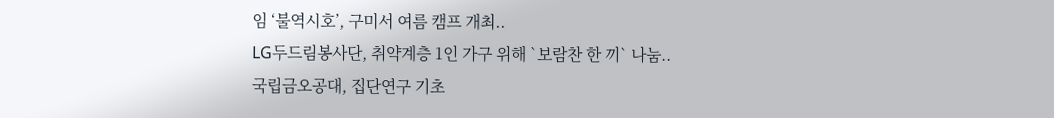임 ‘불역시호’, 구미서 여름 캠프 개최..
LG두드림봉사단, 취약계층 1인 가구 위해 `보람찬 한 끼` 나눔..
국립금오공대, 집단연구 기초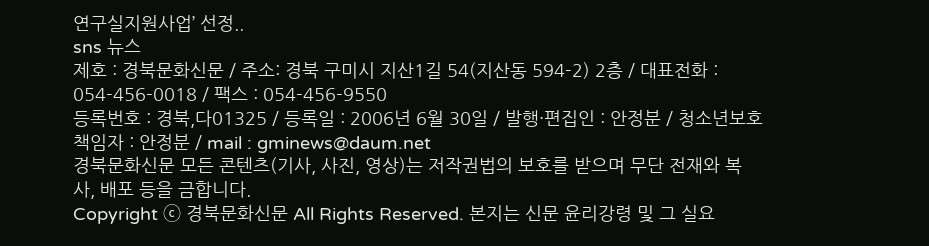연구실지원사업’ 선정..
sns 뉴스
제호 : 경북문화신문 / 주소: 경북 구미시 지산1길 54(지산동 594-2) 2층 / 대표전화 : 054-456-0018 / 팩스 : 054-456-9550
등록번호 : 경북,다01325 / 등록일 : 2006년 6월 30일 / 발행·편집인 : 안정분 / 청소년보호책임자 : 안정분 / mail : gminews@daum.net
경북문화신문 모든 콘텐츠(기사, 사진, 영상)는 저작권법의 보호를 받으며 무단 전재와 복사, 배포 등을 금합니다.
Copyright ⓒ 경북문화신문 All Rights Reserved. 본지는 신문 윤리강령 및 그 실요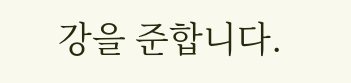강을 준합니다.